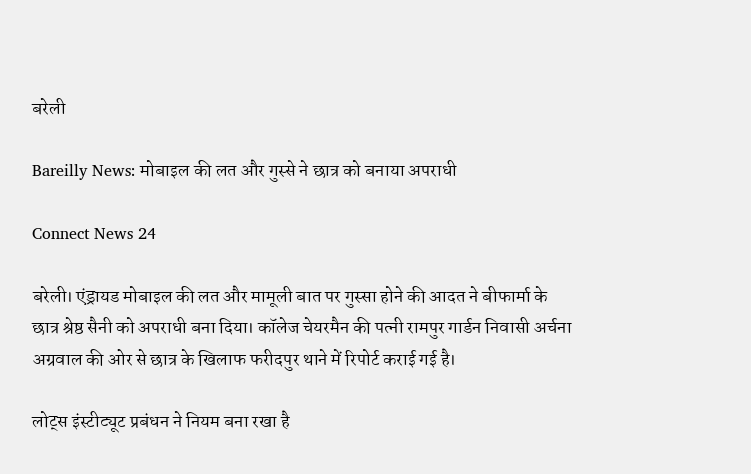बरेली

Bareilly News: मोबाइल की लत और गुस्से ने छात्र को बनाया अपराधी

Connect News 24

बरेली। एंड्रायड मोबाइल की लत और मामूली बात पर गुस्सा होने की आदत ने बीफार्मा के छात्र श्रेष्ठ सैनी को अपराधी बना दिया। कॉलेज चेयरमैन की पत्नी रामपुर गार्डन निवासी अर्चना अग्रवाल की ओर से छात्र के खिलाफ फरीदपुर थाने में रिपोर्ट कराई गई है।

लोट्स इंस्टीट्यूट प्रबंधन ने नियम बना रखा है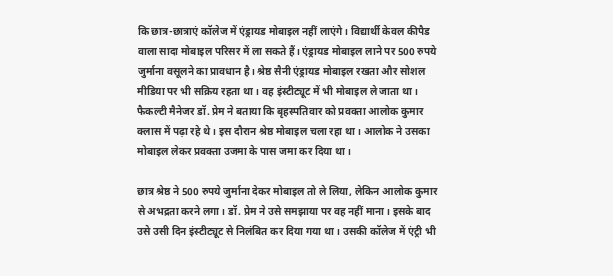कि छात्र-छात्राएं कॉलेज में एंड्रायड मोबाइल नहीं लाएंगे। विद्यार्थी केवल कीपैड वाला सादा मोबाइल परिसर में ला सकते हैं। एंड्रायड मोबाइल लाने पर 500 रुपये जुर्माना वसूलने का प्रावधान है। श्रेष्ठ सैनी एंड्रायड मोबाइल रखता और सोशल मीडिया पर भी सक्रिय रहता था। वह इंस्टीट्यूट में भी मोबाइल ले जाता था। फैकल्टी मैनेजर डॉ. प्रेम ने बताया कि बृहस्पतिवार को प्रवक्ता आलोक कुमार क्लास में पढ़ा रहे थे। इस दौरान श्रेष्ठ मोबाइल चला रहा था। आलोक ने उसका मोबाइल लेकर प्रवक्ता उजमा के पास जमा कर दिया था।

छात्र श्रेष्ठ ने 500 रुपये जुर्माना देकर मोबाइल तो ले लिया, लेकिन आलोक कुमार से अभद्रता करने लगा। डॉ. प्रेम ने उसे समझाया पर वह नहीं माना। इसके बाद उसे उसी दिन इंस्टीट्यूट से निलंबित कर दिया गया था। उसकी कॉलेज में एंट्री भी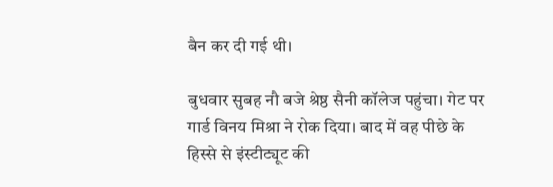बैन कर दी गई थी।

बुधवार सुबह नौ बजे श्रेष्ठ सैनी कॉलेज पहुंचा। गेट पर गार्ड विनय मिश्रा ने रोक दिया। बाद में वह पीछे के हिस्से से इंस्टीट्यूट की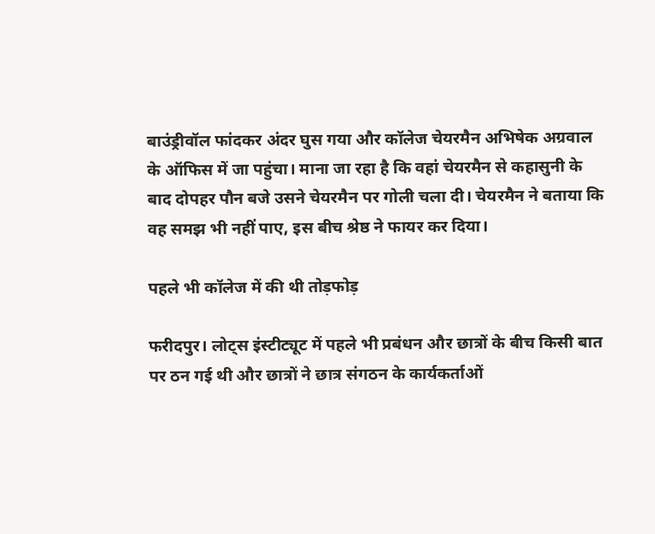बाउंड्रीवॉल फांदकर अंदर घुस गया और कॉलेज चेयरमैन अभिषेक अग्रवाल के ऑफिस में जा पहुंचा। माना जा रहा है कि वहां चेयरमैन से कहासुनी के बाद दोपहर पौन बजे उसने चेयरमैन पर गोली चला दी। चेयरमैन ने बताया कि वह समझ भी नहीं पाए, इस बीच श्रेष्ठ ने फायर कर दिया।

पहले भी कॉलेज में की थी तोड़फोड़

फरीदपुर। लोट्स इंस्टीट्यूट में पहले भी प्रबंधन और छात्रों के बीच किसी बात पर ठन गई थी और छात्रों ने छात्र संगठन के कार्यकर्ताओं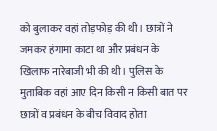को बुलाकर वहां तोड़फोड़ की थी। छात्रों ने जमकर हंगामा काटा था और प्रबंधन के खिलाफ नारेबाजी भी की थी। पुलिस के मुताबिक वहां आए दिन किसी न किसी बात पर छात्रों व प्रबंधन के बीच विवाद होता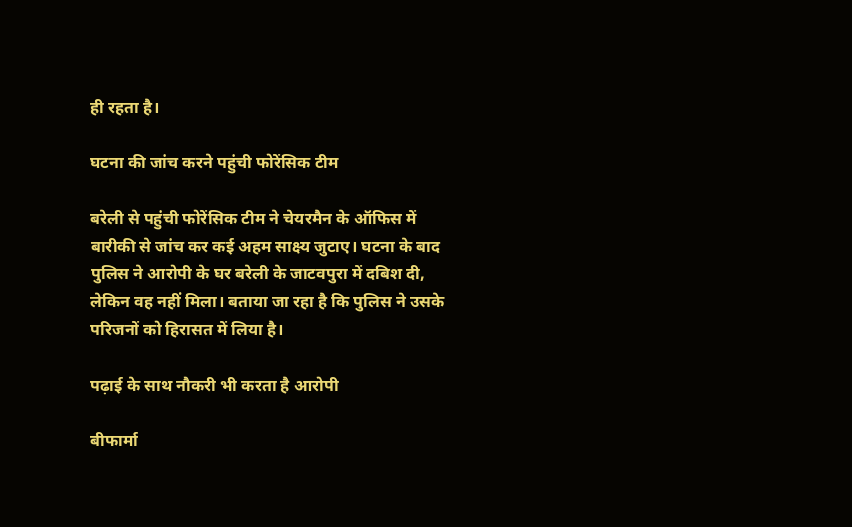ही रहता है।

घटना की जांच करने पहुंची फोरेंसिक टीम

बरेली से पहुंची फोरेंसिक टीम ने चेयरमैन के ऑफिस में बारीकी से जांच कर कई अहम साक्ष्य जुटाए। घटना के बाद पुलिस ने आरोपी के घर बरेली के जाटवपुरा में दबिश दी, लेकिन वह नहीं मिला। बताया जा रहा है कि पुलिस ने उसके परिजनों को हिरासत में लिया है।

पढ़ाई के साथ नौकरी भी करता है आरोपी

बीफार्मा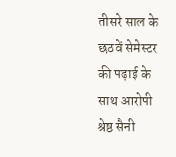तीसरे साल के छठवें सेमेस्टर की पढ़ाई के साथ आरोपी श्रेष्ठ सैनी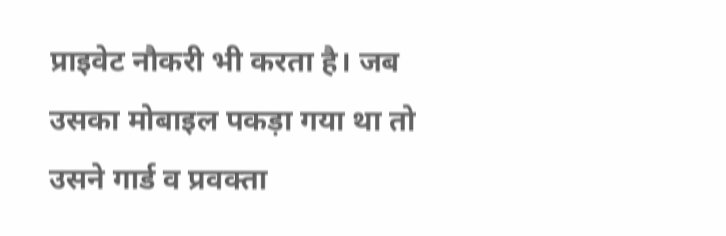प्राइवेट नौकरी भी करता है। जब उसका मोबाइल पकड़ा गया था तो उसने गार्ड व प्रवक्ता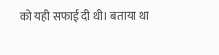को यही सफाई दी थी। बताया था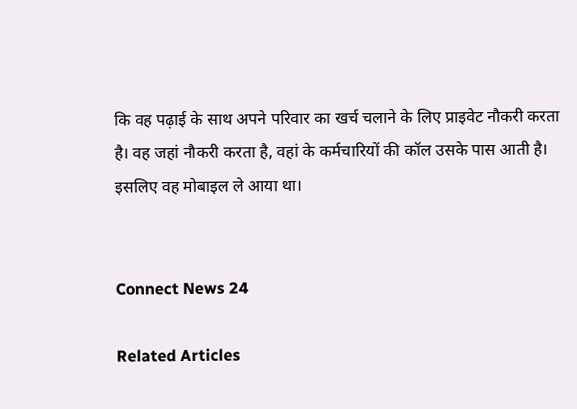कि वह पढ़ाई के साथ अपने परिवार का खर्च चलाने के लिए प्राइवेट नौकरी करता है। वह जहां नौकरी करता है, वहां के कर्मचारियों की कॉल उसके पास आती है। इसलिए वह मोबाइल ले आया था।


Connect News 24

Related Articles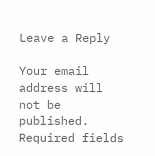Leave a Reply

Your email address will not be published. Required fields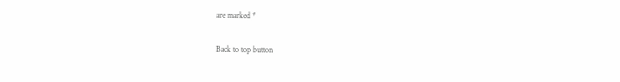are marked *

Back to top button